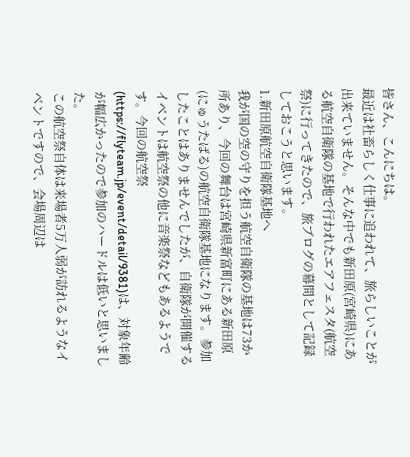皆さん、こんにちは。
最近は社畜らしく仕事に追われて、旅らしいことが出来ていません。そんな中でも新田原(宮崎県)にある航空自衛隊の基地で行われたエアフェスタ(航空祭)に行ってきたので、旅ブログの幕間として記録しておこうと思います。
1.新田原航空自衛隊基地へ
我が国の空の守りを担う航空自衛隊の基地は73か所あり、今回の舞台は宮崎県新富町にある新田原(にゅうたばる)の航空自衛隊基地になります。参加したことはありませんでしたが、自衛隊が開催するイベントは航空祭の他に音楽祭などもあるようです。今回の航空祭(https://flyteam.jp/event/detail/9381)は、対象年齢が幅広かったので参加のハードルは低いと思いました。
この航空祭自体は来場者5万人弱が訪れるようなイベントですので、会場周辺は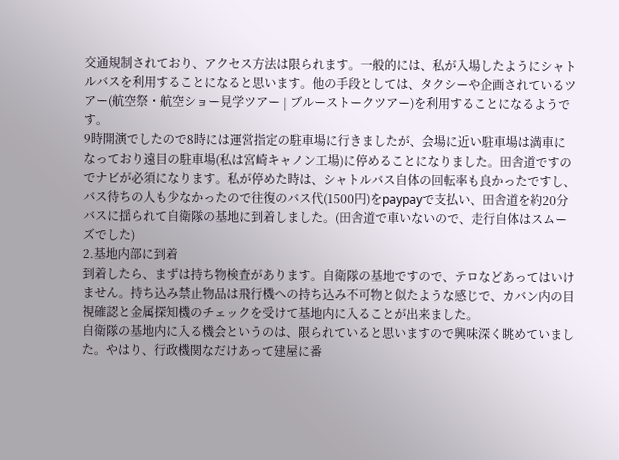交通規制されており、アクセス方法は限られます。一般的には、私が入場したようにシャトルバスを利用することになると思います。他の手段としては、タクシーや企画されているツアー(航空祭・航空ショー見学ツアー | ブルーストークツアー)を利用することになるようです。
9時開演でしたので8時には運営指定の駐車場に行きましたが、会場に近い駐車場は満車になっており遠目の駐車場(私は宮崎キャノン工場)に停めることになりました。田舎道ですのでナビが必須になります。私が停めた時は、シャトルバス自体の回転率も良かったですし、バス待ちの人も少なかったので往復のバス代(1500円)をpaypayで支払い、田舎道を約20分バスに揺られて自衛隊の基地に到着しました。(田舎道で車いないので、走行自体はスムーズでした)
2.基地内部に到着
到着したら、まずは持ち物検査があります。自衛隊の基地ですので、テロなどあってはいけません。持ち込み禁止物品は飛行機への持ち込み不可物と似たような感じで、カバン内の目視確認と金属探知機のチェックを受けて基地内に入ることが出来ました。
自衛隊の基地内に入る機会というのは、限られていると思いますので興味深く眺めていました。やはり、行政機関なだけあって建屋に番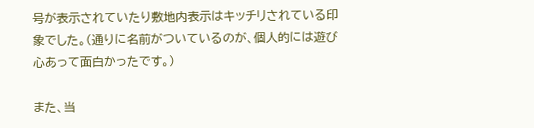号が表示されていたり敷地内表示はキッチリされている印象でした。(通りに名前がついているのが、個人的には遊び心あって面白かったです。)

また、当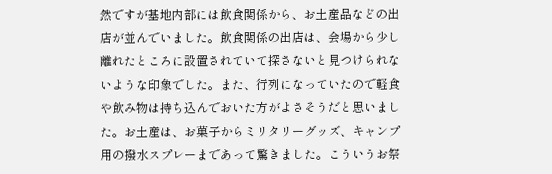然ですが基地内部には飲食関係から、お土産品などの出店が並んでいました。飲食関係の出店は、会場から少し離れたところに設置されていて探さないと見つけられないような印象でした。また、行列になっていたので軽食や飲み物は持ち込んでおいた方がよさそうだと思いました。お土産は、お菓子からミリタリーグッズ、キャンプ用の撥水スプレーまであって驚きました。こういうお祭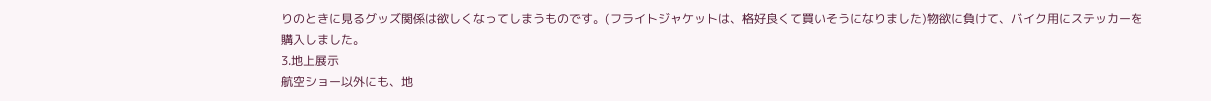りのときに見るグッズ関係は欲しくなってしまうものです。(フライトジャケットは、格好良くて買いそうになりました)物欲に負けて、バイク用にステッカーを購入しました。
3.地上展示
航空ショー以外にも、地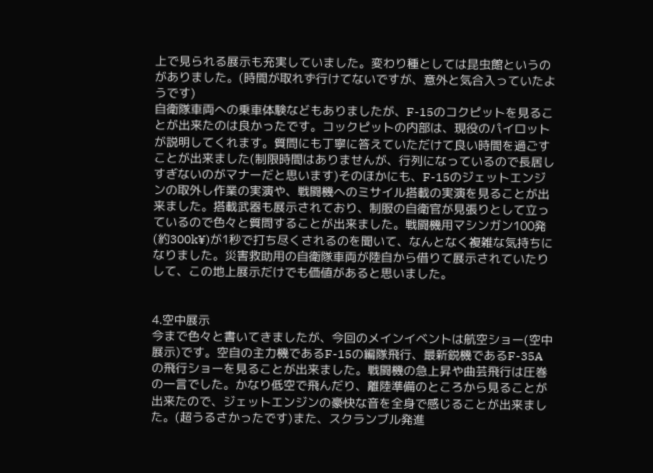上で見られる展示も充実していました。変わり種としては昆虫館というのがありました。(時間が取れず行けてないですが、意外と気合入っていたようです)
自衛隊車両への乗車体験などもありましたが、F-15のコクピットを見ることが出来たのは良かったです。コックピットの内部は、現役のパイロットが説明してくれます。質問にも丁寧に答えていただけて良い時間を過ごすことが出来ました(制限時間はありませんが、行列になっているので長居しすぎないのがマナーだと思います)そのほかにも、F-15のジェットエンジンの取外し作業の実演や、戦闘機へのミサイル搭載の実演を見ることが出来ました。搭載武器も展示されており、制服の自衛官が見張りとして立っているので色々と質問することが出来ました。戦闘機用マシンガン100発(約300k¥)が1秒で打ち尽くされるのを聞いて、なんとなく複雑な気持ちになりました。災害救助用の自衛隊車両が陸自から借りて展示されていたりして、この地上展示だけでも価値があると思いました。


4.空中展示
今まで色々と書いてきましたが、今回のメインイベントは航空ショー(空中展示)です。空自の主力機であるF-15の編隊飛行、最新鋭機であるF-35Aの飛行ショーを見ることが出来ました。戦闘機の急上昇や曲芸飛行は圧巻の一言でした。かなり低空で飛んだり、離陸準備のところから見ることが出来たので、ジェットエンジンの豪快な音を全身で感じることが出来ました。(超うるさかったです)また、スクランブル発進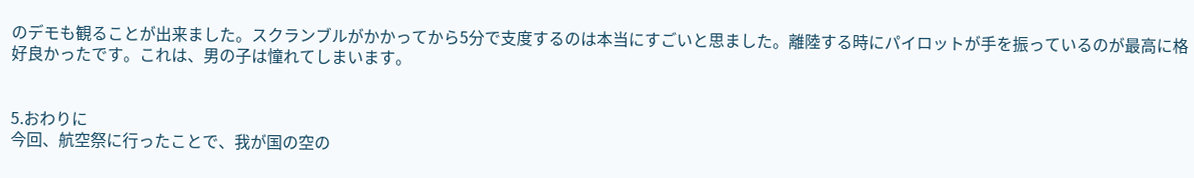のデモも観ることが出来ました。スクランブルがかかってから5分で支度するのは本当にすごいと思ました。離陸する時にパイロットが手を振っているのが最高に格好良かったです。これは、男の子は憧れてしまいます。


5.おわりに
今回、航空祭に行ったことで、我が国の空の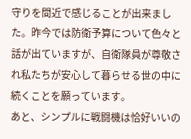守りを間近で感じることが出来ました。昨今では防衛予算について色々と話が出ていますが、自衛隊員が尊敬され私たちが安心して暮らせる世の中に続くことを願っています。
あと、シンプルに戦闘機は恰好いいの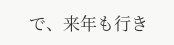で、来年も行き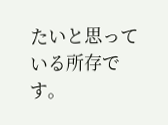たいと思っている所存です。